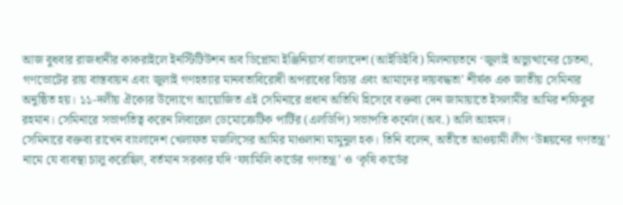আজ বুধবার রাজধানীর কাকরাইলে ইনস্টিটিউশন অব ডিপ্লোমা ইঞ্জিনিয়ার্স বাংলাদেশ (আইডিইবি) মিলনায়তনে ‘জুলাই অভ্যুত্থানের চেতনা, গণভোটের রায় বাস্তবায়ন এবং জুলাই গণহত্যার মানবতাবিরোধী অপরাধের বিচার এবং আমাদের দায়বদ্ধতা’ শীর্ষক এক জাতীয় সেমিনার অনুষ্ঠিত হয়। ১১-দলীয় ঐক্যের উদ্যোগে আয়োজিত এই সেমিনারে প্রধান অতিথি হিসেবে বক্তব্য দেন জামায়াতে ইসলামীর আমির শফিকুর রহমান। সেমিনারে সভাপতিত্ব করেন লিবারেল ডেমোক্রেটিক পার্টির (এলডিপি) সভাপতি কর্নেল (অব.) অলি আহমদ।
সেমিনারে বক্তব্য রাখেন বাংলাদেশ খেলাফত মজলিসের আমির মাওলানা মামুনুল হক। তিনি বলেন, অতীতে আওয়ামী লীগ ‘উন্নয়নের গণতন্ত্র’ নামে যে ব্যবস্থা চালু করেছিল, বর্তমান সরকার যদি ‘ফ্যামিলি কার্ডের গণতন্ত্র’ ও ‘কৃষি কার্ডের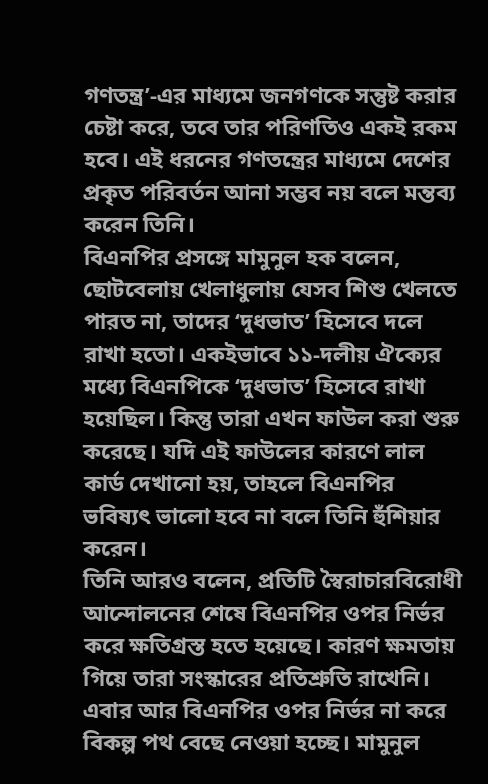গণতন্ত্র’-এর মাধ্যমে জনগণকে সন্তুষ্ট করার চেষ্টা করে, তবে তার পরিণতিও একই রকম হবে। এই ধরনের গণতন্ত্রের মাধ্যমে দেশের প্রকৃত পরিবর্তন আনা সম্ভব নয় বলে মন্তব্য করেন তিনি।
বিএনপির প্রসঙ্গে মামুনুল হক বলেন, ছোটবেলায় খেলাধুলায় যেসব শিশু খেলতে পারত না, তাদের ‘দুধভাত’ হিসেবে দলে রাখা হতো। একইভাবে ১১-দলীয় ঐক্যের মধ্যে বিএনপিকে ‘দুধভাত’ হিসেবে রাখা হয়েছিল। কিন্তু তারা এখন ফাউল করা শুরু করেছে। যদি এই ফাউলের কারণে লাল কার্ড দেখানো হয়, তাহলে বিএনপির ভবিষ্যৎ ভালো হবে না বলে তিনি হুঁশিয়ার করেন।
তিনি আরও বলেন, প্রতিটি স্বৈরাচারবিরোধী আন্দোলনের শেষে বিএনপির ওপর নির্ভর করে ক্ষতিগ্রস্ত হতে হয়েছে। কারণ ক্ষমতায় গিয়ে তারা সংস্কারের প্রতিশ্রুতি রাখেনি। এবার আর বিএনপির ওপর নির্ভর না করে বিকল্প পথ বেছে নেওয়া হচ্ছে। মামুনুল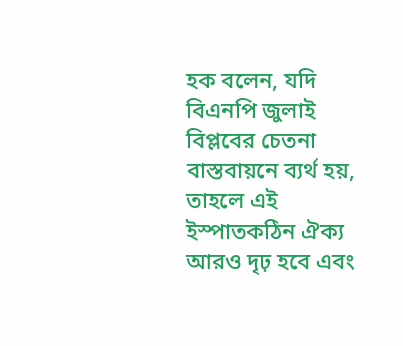হক বলেন, যদি বিএনপি জুলাই বিপ্লবের চেতনা বাস্তবায়নে ব্যর্থ হয়, তাহলে এই ইস্পাতকঠিন ঐক্য আরও দৃঢ় হবে এবং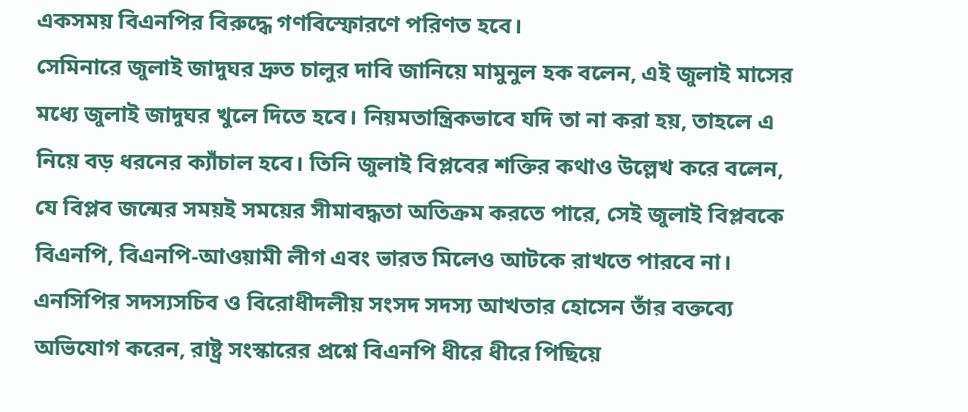একসময় বিএনপির বিরুদ্ধে গণবিস্ফোরণে পরিণত হবে।
সেমিনারে জুলাই জাদুঘর দ্রুত চালুর দাবি জানিয়ে মামুনুল হক বলেন, এই জুলাই মাসের মধ্যে জুলাই জাদুঘর খুলে দিতে হবে। নিয়মতান্ত্রিকভাবে যদি তা না করা হয়, তাহলে এ নিয়ে বড় ধরনের ক্যাঁচাল হবে। তিনি জুলাই বিপ্লবের শক্তির কথাও উল্লেখ করে বলেন, যে বিপ্লব জন্মের সময়ই সময়ের সীমাবদ্ধতা অতিক্রম করতে পারে, সেই জুলাই বিপ্লবকে বিএনপি, বিএনপি-আওয়ামী লীগ এবং ভারত মিলেও আটকে রাখতে পারবে না।
এনসিপির সদস্যসচিব ও বিরোধীদলীয় সংসদ সদস্য আখতার হোসেন তাঁর বক্তব্যে অভিযোগ করেন, রাষ্ট্র সংস্কারের প্রশ্নে বিএনপি ধীরে ধীরে পিছিয়ে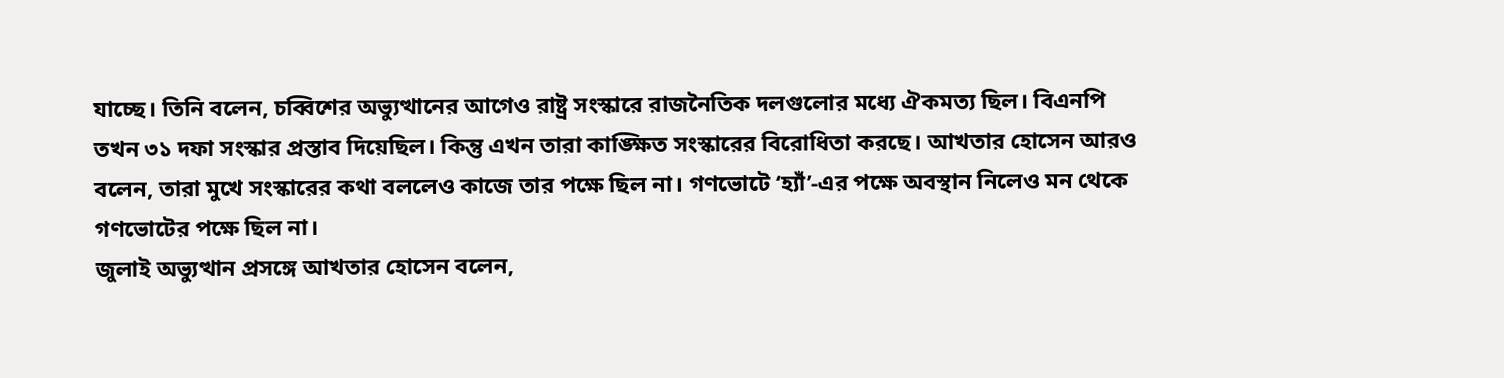যাচ্ছে। তিনি বলেন, চব্বিশের অভ্যুত্থানের আগেও রাষ্ট্র সংস্কারে রাজনৈতিক দলগুলোর মধ্যে ঐকমত্য ছিল। বিএনপি তখন ৩১ দফা সংস্কার প্রস্তাব দিয়েছিল। কিন্তু এখন তারা কাঙ্ক্ষিত সংস্কারের বিরোধিতা করছে। আখতার হোসেন আরও বলেন, তারা মুখে সংস্কারের কথা বললেও কাজে তার পক্ষে ছিল না। গণভোটে ‘হ্যাঁ’-এর পক্ষে অবস্থান নিলেও মন থেকে গণভোটের পক্ষে ছিল না।
জুলাই অভ্যুত্থান প্রসঙ্গে আখতার হোসেন বলেন,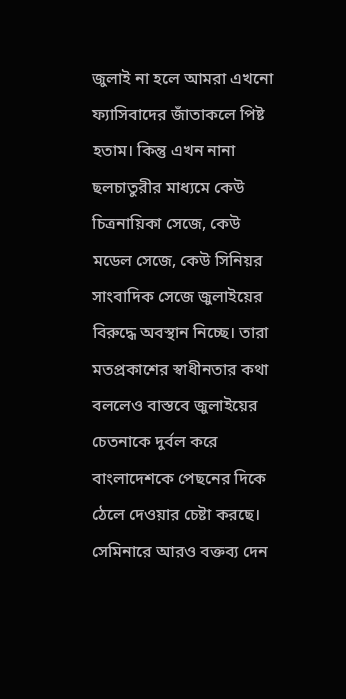জুলাই না হলে আমরা এখনো ফ্যাসিবাদের জাঁতাকলে পিষ্ট হতাম। কিন্তু এখন নানা ছলচাতুরীর মাধ্যমে কেউ চিত্রনায়িকা সেজে, কেউ মডেল সেজে, কেউ সিনিয়র সাংবাদিক সেজে জুলাইয়ের বিরুদ্ধে অবস্থান নিচ্ছে। তারা মতপ্রকাশের স্বাধীনতার কথা বললেও বাস্তবে জুলাইয়ের চেতনাকে দুর্বল করে বাংলাদেশকে পেছনের দিকে ঠেলে দেওয়ার চেষ্টা করছে।
সেমিনারে আরও বক্তব্য দেন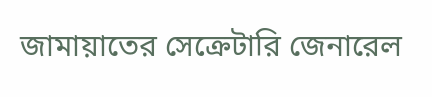জামায়াতের সেক্রেটারি জেনারেল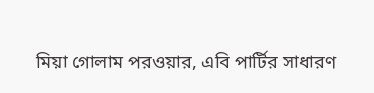মিয়া গোলাম পরওয়ার, এবি পার্টির সাধারণ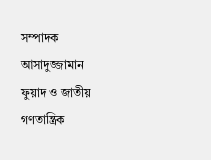সম্পাদক আসাদুজ্জামান ফুয়াদ ও জাতীয় গণতান্ত্রিক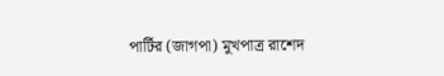পার্টির (জাগপা) মুখপাত্র রাশেদ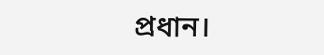প্রধান।